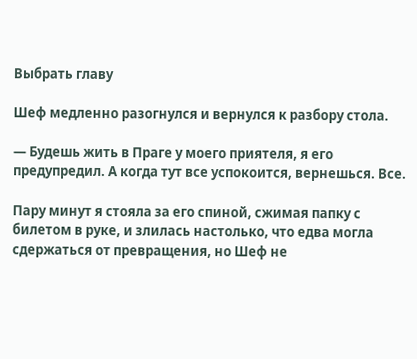Выбрать главу

Шеф медленно разогнулся и вернулся к разбору стола.

— Будешь жить в Праге у моего приятеля, я его предупредил. А когда тут все успокоится, вернешься. Все.

Пару минут я стояла за его спиной, сжимая папку с билетом в руке, и злилась настолько, что едва могла сдержаться от превращения, но Шеф не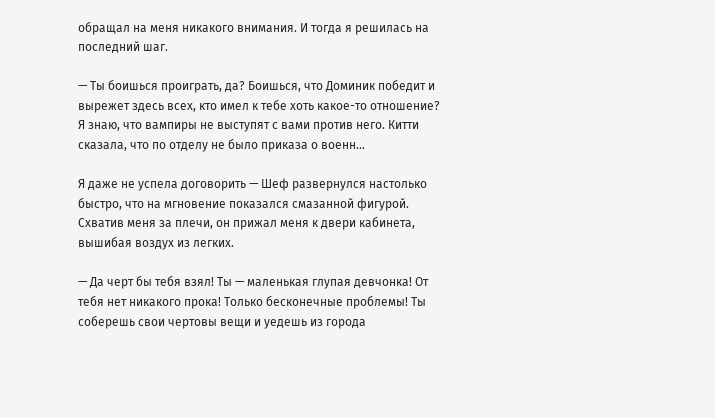обращал на меня никакого внимания. И тогда я решилась на последний шаг.

— Ты боишься проиграть, да? Боишься, что Доминик победит и вырежет здесь всех, кто имел к тебе хоть какое-то отношение? Я знаю, что вампиры не выступят с вами против него. Китти сказала, что по отделу не было приказа о военн...

Я даже не успела договорить — Шеф развернулся настолько быстро, что на мгновение показался смазанной фигурой. Схватив меня за плечи, он прижал меня к двери кабинета, вышибая воздух из легких.

— Да черт бы тебя взял! Ты — маленькая глупая девчонка! От тебя нет никакого прока! Только бесконечные проблемы! Ты соберешь свои чертовы вещи и уедешь из города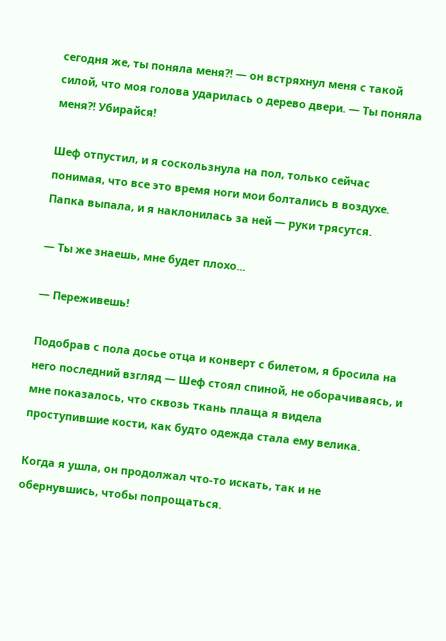сегодня же, ты поняла меня?! — он встряхнул меня с такой силой, что моя голова ударилась о дерево двери. — Ты поняла меня?! Убирайся!

Шеф отпустил, и я соскользнула на пол, только сейчас понимая, что все это время ноги мои болтались в воздухе. Папка выпала, и я наклонилась за ней — руки трясутся.

— Ты же знаешь, мне будет плохо...

— Переживешь!

Подобрав с пола досье отца и конверт с билетом, я бросила на него последний взгляд — Шеф стоял спиной, не оборачиваясь, и мне показалось, что сквозь ткань плаща я видела проступившие кости, как будто одежда стала ему велика.

Когда я ушла, он продолжал что-то искать, так и не обернувшись, чтобы попрощаться.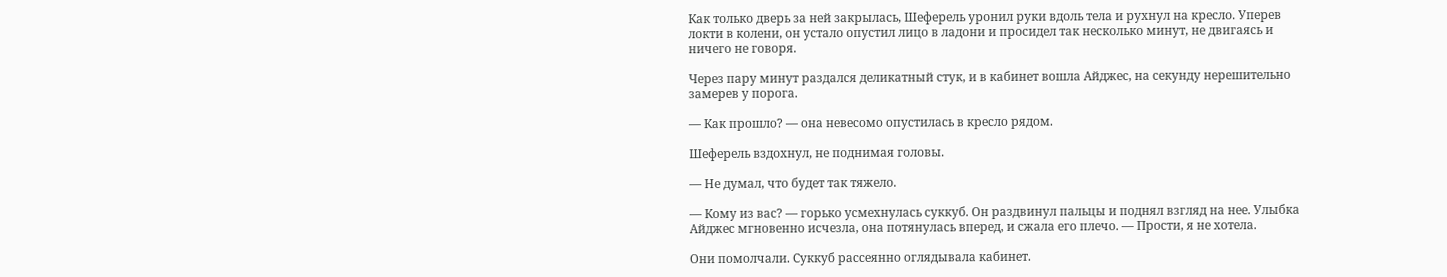Как только дверь за ней закрылась, Шеферель уронил руки вдоль тела и рухнул на кресло. Уперев локти в колени, он устало опустил лицо в ладони и просидел так несколько минут, не двигаясь и ничего не говоря.

Через пару минут раздался деликатный стук, и в кабинет вошла Айджес, на секунду нерешительно замерев у порога.

— Как прошло? — она невесомо опустилась в кресло рядом.

Шеферель вздохнул, не поднимая головы.

— Не думал, что будет так тяжело.

— Кому из вас? — горько усмехнулась суккуб. Он раздвинул пальцы и поднял взгляд на нее. Улыбка Айджес мгновенно исчезла, она потянулась вперед, и сжала его плечо. — Прости, я не хотела.

Они помолчали. Суккуб рассеянно оглядывала кабинет.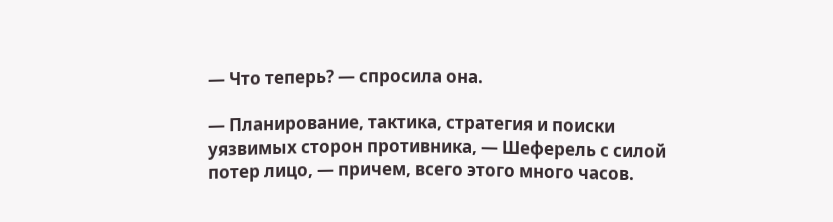— Что теперь? — спросила она.

— Планирование, тактика, стратегия и поиски уязвимых сторон противника, — Шеферель с силой потер лицо, — причем, всего этого много часов.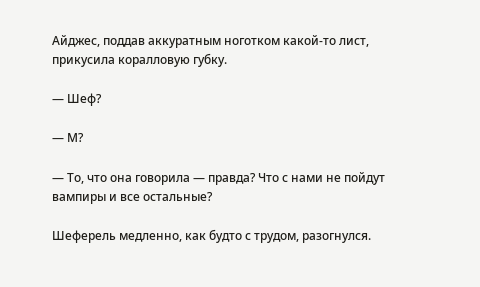Айджес, поддав аккуратным ноготком какой-то лист, прикусила коралловую губку.

— Шеф?

— М?

— То, что она говорила — правда? Что с нами не пойдут вампиры и все остальные?

Шеферель медленно, как будто с трудом, разогнулся.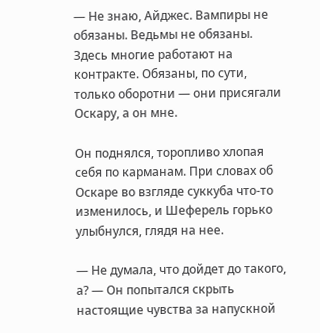— Не знаю, Айджес. Вампиры не обязаны. Ведьмы не обязаны. Здесь многие работают на контракте. Обязаны, по сути, только оборотни — они присягали Оскару, а он мне.

Он поднялся, торопливо хлопая себя по карманам. При словах об Оскаре во взгляде суккуба что-то изменилось, и Шеферель горько улыбнулся, глядя на нее.

— Не думала, что дойдет до такого, а? — Он попытался скрыть настоящие чувства за напускной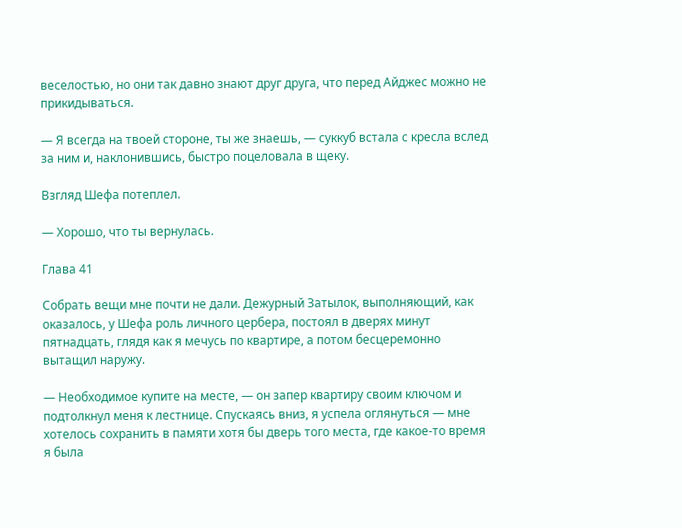веселостью, но они так давно знают друг друга, что перед Айджес можно не прикидываться.

— Я всегда на твоей стороне, ты же знаешь, — суккуб встала с кресла вслед за ним и, наклонившись, быстро поцеловала в щеку.

Взгляд Шефа потеплел.

— Хорошо, что ты вернулась.

Глава 41

Собрать вещи мне почти не дали. Дежурный Затылок, выполняющий, как оказалось, у Шефа роль личного цербера, постоял в дверях минут пятнадцать, глядя как я мечусь по квартире, а потом бесцеремонно вытащил наружу.

— Необходимое купите на месте, — он запер квартиру своим ключом и подтолкнул меня к лестнице. Спускаясь вниз, я успела оглянуться — мне хотелось сохранить в памяти хотя бы дверь того места, где какое-то время я была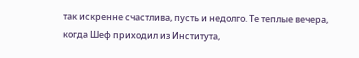так искренне счастлива, пусть и недолго. Те теплые вечера, когда Шеф приходил из Института,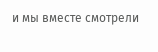и мы вместе смотрели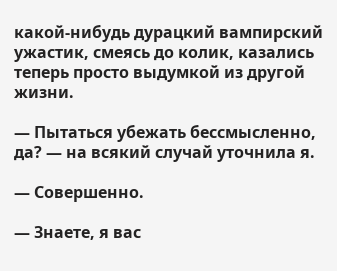какой-нибудь дурацкий вампирский ужастик, смеясь до колик, казались теперь просто выдумкой из другой жизни.

— Пытаться убежать бессмысленно, да? — на всякий случай уточнила я.

— Совершенно.

— Знаете, я вас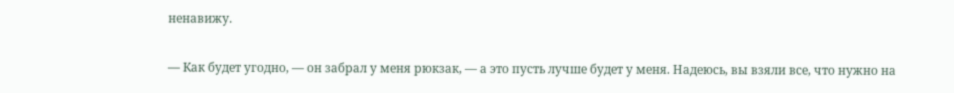ненавижу.

— Как будет угодно, — он забрал у меня рюкзак, — а это пусть лучше будет у меня. Надеюсь, вы взяли все, что нужно на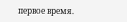первое время.